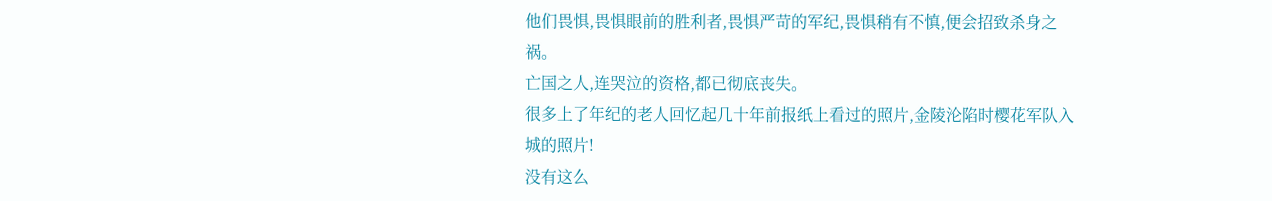他们畏惧,畏惧眼前的胜利者,畏惧严苛的军纪,畏惧稍有不慎,便会招致杀身之祸。
亡国之人,连哭泣的资格,都已彻底丧失。
很多上了年纪的老人回忆起几十年前报纸上看过的照片,金陵沦陷时樱花军队入城的照片!
没有这么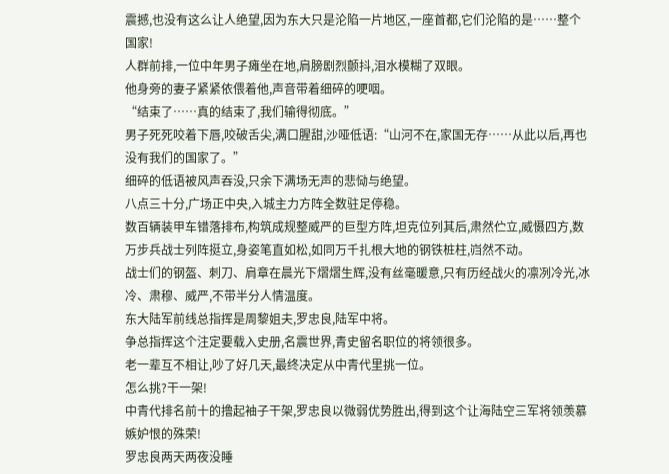震撼,也没有这么让人绝望,因为东大只是沦陷一片地区,一座首都,它们沦陷的是……整个国家!
人群前排,一位中年男子瘫坐在地,肩膀剧烈颤抖,泪水模糊了双眼。
他身旁的妻子紧紧依偎着他,声音带着细碎的哽咽。
“结束了……真的结束了,我们输得彻底。”
男子死死咬着下唇,咬破舌尖,满口腥甜,沙哑低语:“山河不在,家国无存……从此以后,再也没有我们的国家了。”
细碎的低语被风声吞没,只余下满场无声的悲恸与绝望。
八点三十分,广场正中央,入城主力方阵全数驻足停稳。
数百辆装甲车错落排布,构筑成规整威严的巨型方阵,坦克位列其后,肃然伫立,威慑四方,数万步兵战士列阵挺立,身姿笔直如松,如同万千扎根大地的钢铁桩柱,岿然不动。
战士们的钢盔、刺刀、肩章在晨光下熠熠生辉,没有丝毫暖意,只有历经战火的凛冽冷光,冰冷、肃穆、威严,不带半分人情温度。
东大陆军前线总指挥是周黎姐夫,罗忠良,陆军中将。
争总指挥这个注定要载入史册,名震世界,青史留名职位的将领很多。
老一辈互不相让,吵了好几天,最终决定从中青代里挑一位。
怎么挑?干一架!
中青代排名前十的撸起袖子干架,罗忠良以微弱优势胜出,得到这个让海陆空三军将领羡慕嫉妒恨的殊荣!
罗忠良两天两夜没睡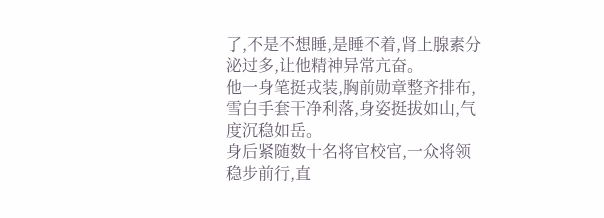了,不是不想睡,是睡不着,肾上腺素分泌过多,让他精神异常亢奋。
他一身笔挺戎装,胸前勋章整齐排布,雪白手套干净利落,身姿挺拔如山,气度沉稳如岳。
身后紧随数十名将官校官,一众将领稳步前行,直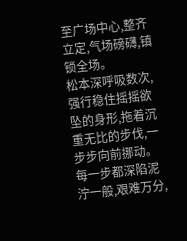至广场中心,整齐立定,气场磅礴,镇锁全场。
松本深呼吸数次,强行稳住摇摇欲坠的身形,拖着沉重无比的步伐,一步步向前挪动。
每一步都深陷泥泞一般,艰难万分,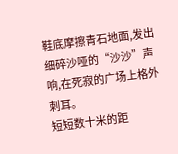鞋底摩擦青石地面,发出细碎沙哑的“沙沙”声响,在死寂的广场上格外刺耳。
短短数十米的距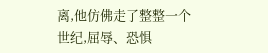离,他仿佛走了整整一个世纪,屈辱、恐惧